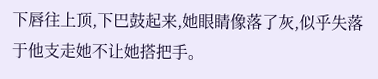下唇往上顶,下巴鼓起来,她眼睛像落了灰,似乎失落于他支走她不让她搭把手。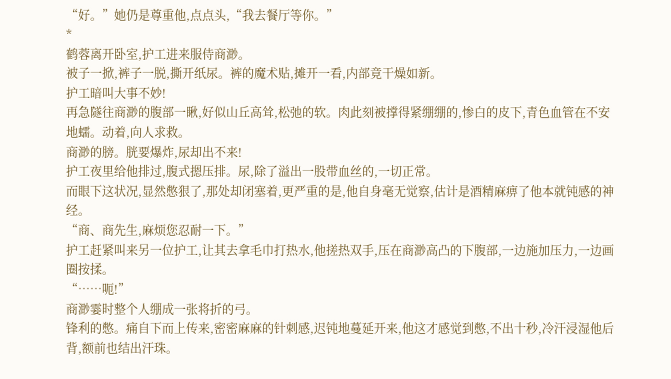“好。”她仍是尊重他,点点头,“我去餐厅等你。”
*
鹤蓉离开卧室,护工进来服侍商渺。
被子一掀,裤子一脱,撕开纸尿。裤的魔术贴,摊开一看,内部竟干燥如新。
护工暗叫大事不妙!
再急隧往商渺的腹部一瞅,好似山丘高耸,松弛的软。肉此刻被撑得紧绷绷的,惨白的皮下,青色血管在不安地蠕。动着,向人求救。
商渺的膀。胱要爆炸,尿却出不来!
护工夜里给他排过,腹式摁压排。尿,除了溢出一股带血丝的,一切正常。
而眼下这状况,显然憋狠了,那处却闭塞着,更严重的是,他自身毫无觉察,估计是酒精麻痹了他本就钝感的神经。
“商、商先生,麻烦您忍耐一下。”
护工赶紧叫来另一位护工,让其去拿毛巾打热水,他搓热双手,压在商渺高凸的下腹部,一边施加压力,一边画圈按揉。
“……呃!”
商渺霎时整个人绷成一张将折的弓。
锋利的憋。痛自下而上传来,密密麻麻的针刺感,迟钝地蔓延开来,他这才感觉到憋,不出十秒,冷汗浸湿他后背,额前也结出汗珠。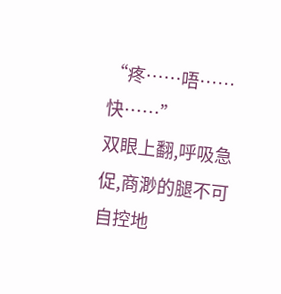“疼……唔……快……”
双眼上翻,呼吸急促,商渺的腿不可自控地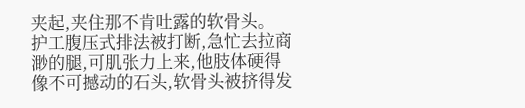夹起,夹住那不肯吐露的软骨头。
护工腹压式排法被打断,急忙去拉商渺的腿,可肌张力上来,他肢体硬得像不可撼动的石头,软骨头被挤得发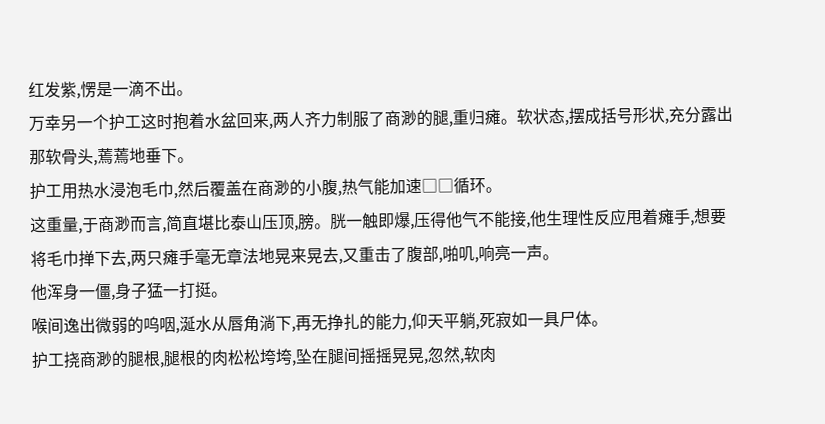红发紫,愣是一滴不出。
万幸另一个护工这时抱着水盆回来,两人齐力制服了商渺的腿,重归瘫。软状态,摆成括号形状,充分露出那软骨头,蔫蔫地垂下。
护工用热水浸泡毛巾,然后覆盖在商渺的小腹,热气能加速□□循环。
这重量,于商渺而言,简直堪比泰山压顶,膀。胱一触即爆,压得他气不能接,他生理性反应甩着瘫手,想要将毛巾掸下去,两只瘫手毫无章法地晃来晃去,又重击了腹部,啪叽,响亮一声。
他浑身一僵,身子猛一打挺。
喉间逸出微弱的呜咽,涎水从唇角淌下,再无挣扎的能力,仰天平躺,死寂如一具尸体。
护工挠商渺的腿根,腿根的肉松松垮垮,坠在腿间摇摇晃晃,忽然,软肉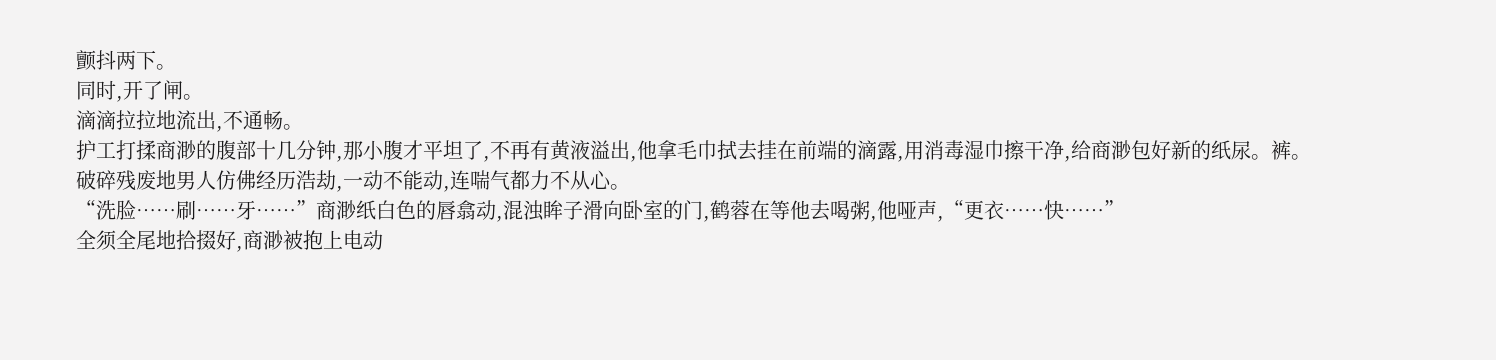颤抖两下。
同时,开了闸。
滴滴拉拉地流出,不通畅。
护工打揉商渺的腹部十几分钟,那小腹才平坦了,不再有黄液溢出,他拿毛巾拭去挂在前端的滴露,用消毒湿巾擦干净,给商渺包好新的纸尿。裤。
破碎残废地男人仿佛经历浩劫,一动不能动,连喘气都力不从心。
“洗脸……刷……牙……”商渺纸白色的唇翕动,混浊眸子滑向卧室的门,鹤蓉在等他去喝粥,他哑声,“更衣……快……”
全须全尾地拾掇好,商渺被抱上电动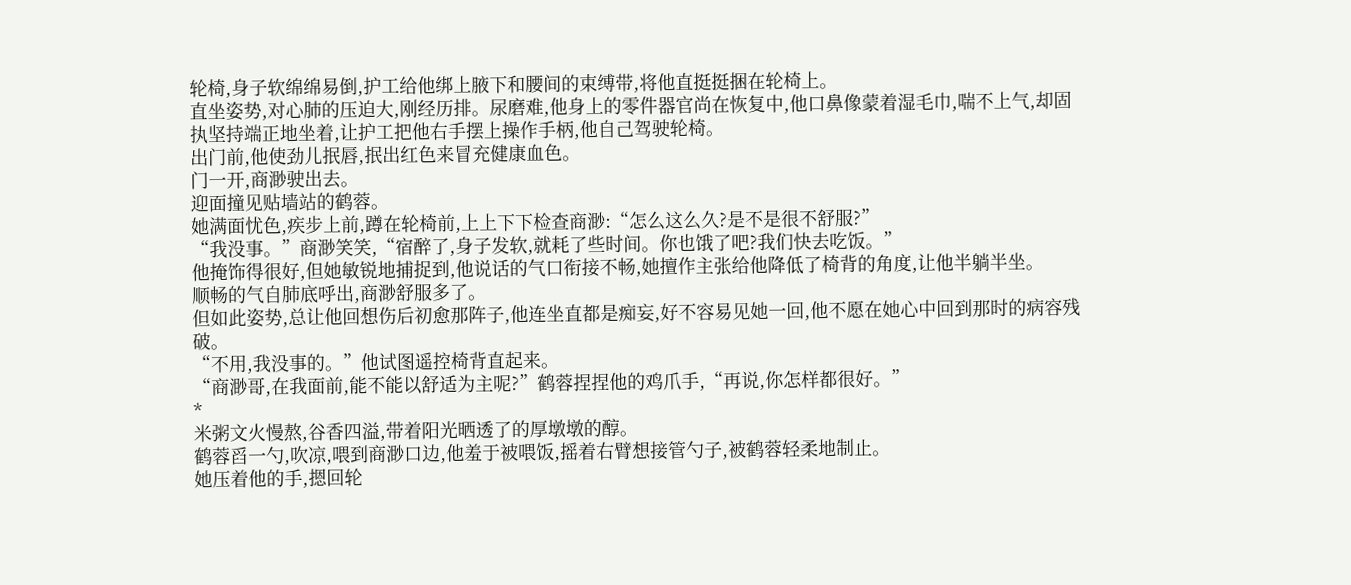轮椅,身子软绵绵易倒,护工给他绑上腋下和腰间的束缚带,将他直挺挺捆在轮椅上。
直坐姿势,对心肺的压迫大,刚经历排。尿磨难,他身上的零件器官尚在恢复中,他口鼻像蒙着湿毛巾,喘不上气,却固执坚持端正地坐着,让护工把他右手摆上操作手柄,他自己驾驶轮椅。
出门前,他使劲儿抿唇,抿出红色来冒充健康血色。
门一开,商渺驶出去。
迎面撞见贴墙站的鹤蓉。
她满面忧色,疾步上前,蹲在轮椅前,上上下下检查商渺:“怎么这么久?是不是很不舒服?”
“我没事。”商渺笑笑,“宿醉了,身子发软,就耗了些时间。你也饿了吧?我们快去吃饭。”
他掩饰得很好,但她敏锐地捕捉到,他说话的气口衔接不畅,她擅作主张给他降低了椅背的角度,让他半躺半坐。
顺畅的气自肺底呼出,商渺舒服多了。
但如此姿势,总让他回想伤后初愈那阵子,他连坐直都是痴妄,好不容易见她一回,他不愿在她心中回到那时的病容残破。
“不用,我没事的。”他试图遥控椅背直起来。
“商渺哥,在我面前,能不能以舒适为主呢?”鹤蓉捏捏他的鸡爪手,“再说,你怎样都很好。”
*
米粥文火慢熬,谷香四溢,带着阳光晒透了的厚墩墩的醇。
鹤蓉舀一勺,吹凉,喂到商渺口边,他羞于被喂饭,摇着右臂想接管勺子,被鹤蓉轻柔地制止。
她压着他的手,摁回轮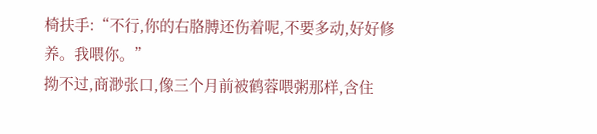椅扶手:“不行,你的右胳膊还伤着呢,不要多动,好好修养。我喂你。”
拗不过,商渺张口,像三个月前被鹤蓉喂粥那样,含住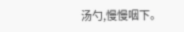汤勺,慢慢咽下。